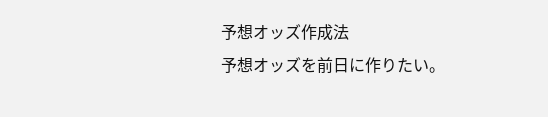予想オッズ作成法
予想オッズを前日に作りたい。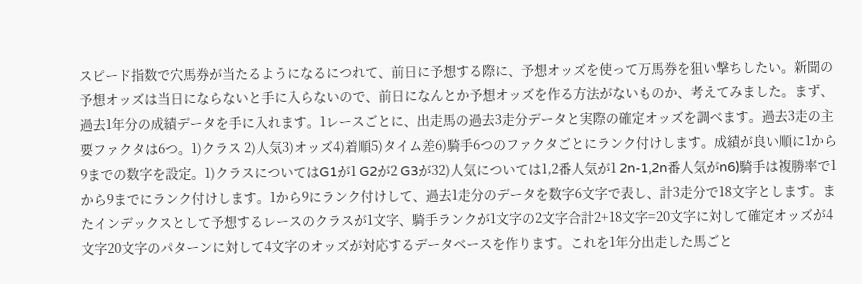スピード指数で穴馬券が当たるようになるにつれて、前日に予想する際に、予想オッズを使って万馬券を狙い撃ちしたい。新聞の予想オッズは当日にならないと手に入らないので、前日になんとか予想オッズを作る方法がないものか、考えてみました。まず、過去1年分の成績データを手に入れます。1レースごとに、出走馬の過去3走分データと実際の確定オッズを調べます。過去3走の主要ファクタは6つ。1)クラス 2)人気3)オッズ4)着順5)タイム差6)騎手6つのファクタごとにランク付けします。成績が良い順に1から9までの数字を設定。1)クラスについてはG1が1 G2が2 G3が32)人気については1,2番人気が1 2n-1,2n番人気がn6)騎手は複勝率で1から9までにランク付けします。1から9にランク付けして、過去1走分のデータを数字6文字で表し、計3走分で18文字とします。またインデックスとして予想するレースのクラスが1文字、騎手ランクが1文字の2文字合計2+18文字=20文字に対して確定オッズが4文字20文字のパターンに対して4文字のオッズが対応するデータベースを作ります。これを1年分出走した馬ごと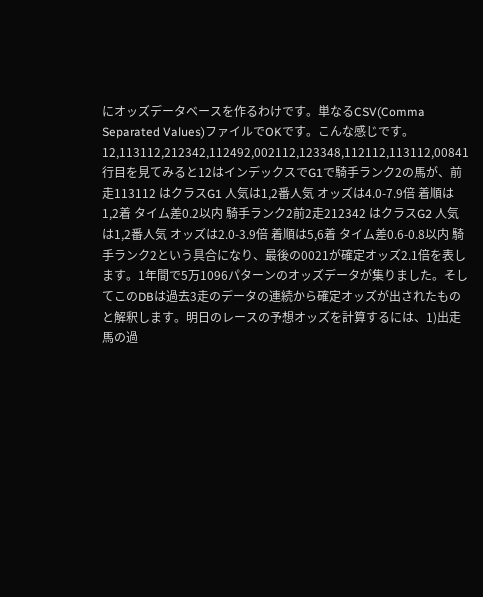にオッズデータベースを作るわけです。単なるCSV(Comma Separated Values)ファイルでOKです。こんな感じです。12,113112,212342,112492,002112,123348,112112,113112,00841行目を見てみると12はインデックスでG1で騎手ランク2の馬が、前走113112 はクラスG1 人気は1,2番人気 オッズは4.0-7.9倍 着順は1,2着 タイム差0.2以内 騎手ランク2前2走212342 はクラスG2 人気は1,2番人気 オッズは2.0-3.9倍 着順は5,6着 タイム差0.6-0.8以内 騎手ランク2という具合になり、最後の0021が確定オッズ2.1倍を表します。1年間で5万1096パターンのオッズデータが集りました。そしてこのDBは過去3走のデータの連続から確定オッズが出されたものと解釈します。明日のレースの予想オッズを計算するには、1)出走馬の過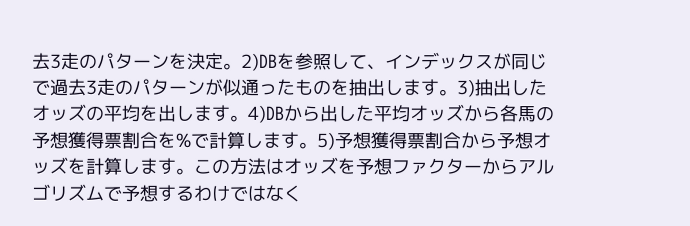去3走のパターンを決定。2)DBを参照して、インデックスが同じで過去3走のパターンが似通ったものを抽出します。3)抽出したオッズの平均を出します。4)DBから出した平均オッズから各馬の予想獲得票割合を%で計算します。5)予想獲得票割合から予想オッズを計算します。この方法はオッズを予想ファクターからアルゴリズムで予想するわけではなく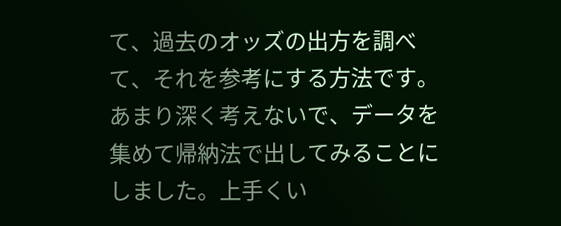て、過去のオッズの出方を調べて、それを参考にする方法です。あまり深く考えないで、データを集めて帰納法で出してみることにしました。上手くい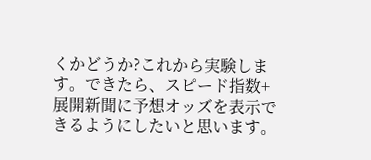くかどうか?これから実験します。できたら、スピード指数+展開新聞に予想オッズを表示できるようにしたいと思います。